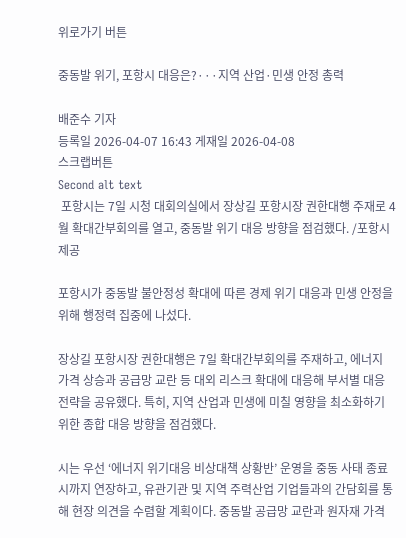위로가기 버튼

중동발 위기, 포항시 대응은?···지역 산업·민생 안정 총력

배준수 기자
등록일 2026-04-07 16:43 게재일 2026-04-08
스크랩버튼
Second alt text
 포항시는 7일 시청 대회의실에서 장상길 포항시장 권한대행 주재로 4월 확대간부회의를 열고, 중동발 위기 대응 방향을 점검했다. /포항시 제공

포항시가 중동발 불안정성 확대에 따른 경제 위기 대응과 민생 안정을 위해 행정력 집중에 나섰다.

장상길 포항시장 권한대행은 7일 확대간부회의를 주재하고, 에너지 가격 상승과 공급망 교란 등 대외 리스크 확대에 대응해 부서별 대응 전략을 공유했다. 특히, 지역 산업과 민생에 미칠 영향을 최소화하기 위한 종합 대응 방향을 점검했다.

시는 우선 ‘에너지 위기대응 비상대책 상황반’ 운영을 중동 사태 종료 시까지 연장하고, 유관기관 및 지역 주력산업 기업들과의 간담회를 통해 현장 의견을 수렴할 계획이다. 중동발 공급망 교란과 원자재 가격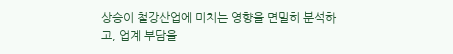상승이 철강산업에 미치는 영향을 면밀히 분석하고, 업계 부담을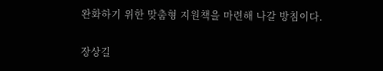완화하기 위한 맞춤형 지원책을 마련해 나갈 방침이다.

장상길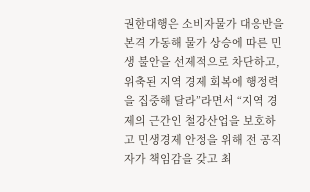권한대행은 소비자물가 대응반을 본격 가동해 물가 상승에 따른 민생 불안을 선제적으로 차단하고, 위축된 지역 경제 회복에 행정력을 집중해 달라”라면서 “지역 경제의 근간인 철강산업을 보호하고 민생경제 안정을 위해 전 공직자가 책임감을 갖고 최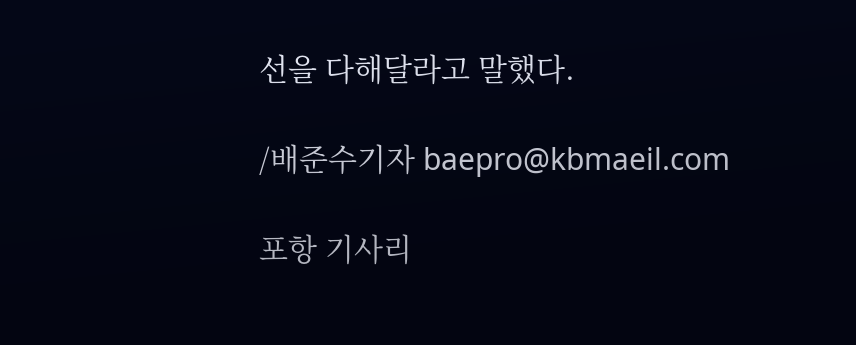선을 다해달라고 말했다.

/배준수기자 baepro@kbmaeil.com

포항 기사리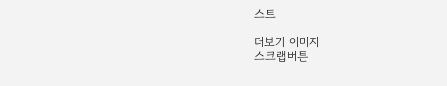스트

더보기 이미지
스크랩버튼